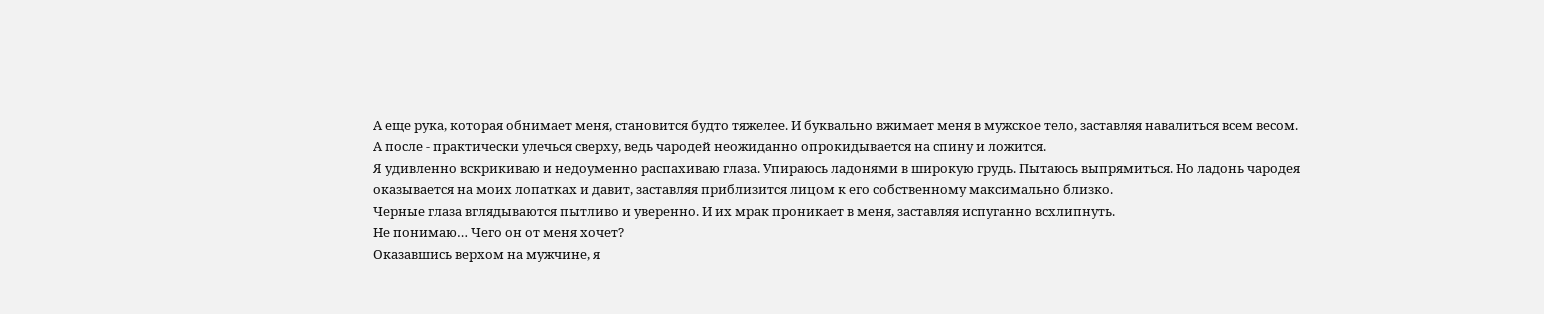А еще рука, которая обнимает меня, становится будто тяжелее. И буквально вжимает меня в мужское тело, заставляя навалиться всем весом. А после - практически улечься сверху, ведь чародей неожиданно опрокидывается на спину и ложится.
Я удивленно вскрикиваю и недоуменно распахиваю глаза. Упираюсь ладонями в широкую грудь. Пытаюсь выпрямиться. Но ладонь чародея оказывается на моих лопатках и давит, заставляя приблизится лицом к его собственному максимально близко.
Черные глаза вглядываются пытливо и уверенно. И их мрак проникает в меня, заставляя испуганно всхлипнуть.
Не понимаю… Чего он от меня хочет?
Оказавшись верхом на мужчине, я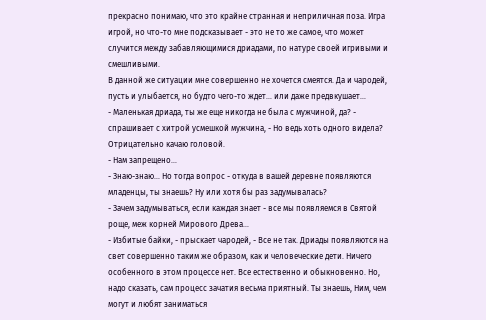прекрасно понимаю, что это крайне странная и неприличная поза. Игра игрой, но что-то мне подсказывает - это не то же самое, что может случится между забавляющимися дриадами, по натуре своей игривыми и смешливыми.
В данной же ситуации мне совершенно не хочется смеятся. Да и чародей, пусть и улыбается, но будто чего-то ждет… или даже предвкушает…
- Маленькая дриада, ты же еще никогда не была с мужчиной, да? - спрашивает с хитрой усмешкой мужчина, - Но ведь хоть одного видела?
Отрицательно качаю головой.
- Нам запрещено…
- Знаю-знаю… Но тогда вопрос - откуда в вашей деревне появляются младенцы, ты знаешь? Ну или хотя бы раз задумывалась?
- Зачем задумываться, если каждая знает - все мы появляемся в Святой роще, меж корней Мирового Древа…
- Избитые байки, - прыскает чародей, - Все не так. Дриады появляются на свет совершенно таким же образом, как и человеческие дети. Ничего особенного в этом процессе нет. Все естественно и обыкновенно. Но, надо сказать, сам процесс зачатия весьма приятный. Ты знаешь, Ним, чем могут и любят заниматься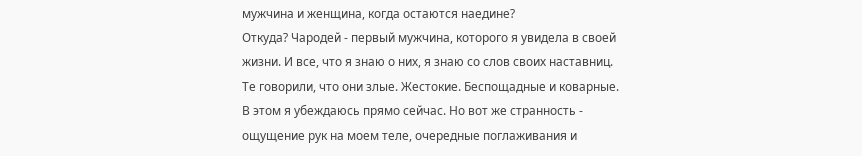мужчина и женщина, когда остаются наедине?
Откуда? Чародей - первый мужчина, которого я увидела в своей жизни. И все, что я знаю о них, я знаю со слов своих наставниц.
Те говорили, что они злые. Жестокие. Беспощадные и коварные.
В этом я убеждаюсь прямо сейчас. Но вот же странность - ощущение рук на моем теле, очередные поглаживания и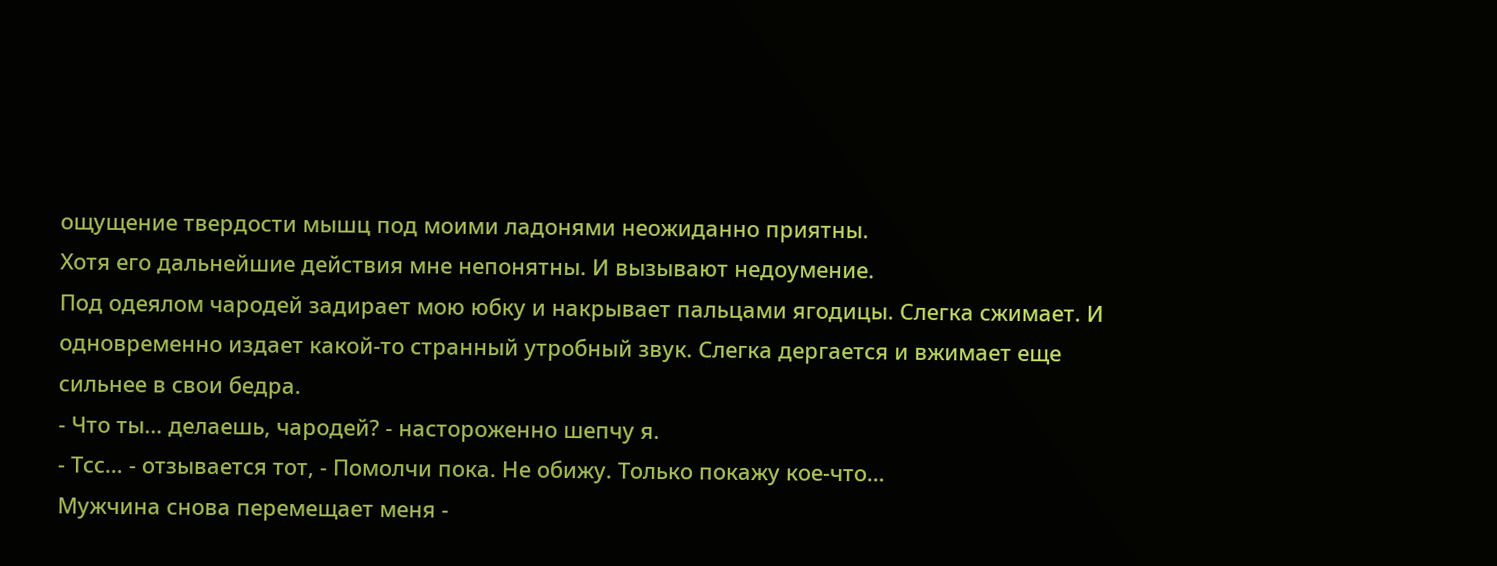ощущение твердости мышц под моими ладонями неожиданно приятны.
Хотя его дальнейшие действия мне непонятны. И вызывают недоумение.
Под одеялом чародей задирает мою юбку и накрывает пальцами ягодицы. Слегка сжимает. И одновременно издает какой-то странный утробный звук. Слегка дергается и вжимает еще сильнее в свои бедра.
- Что ты… делаешь, чародей? - настороженно шепчу я.
- Тсс… - отзывается тот, - Помолчи пока. Не обижу. Только покажу кое-что…
Мужчина снова перемещает меня -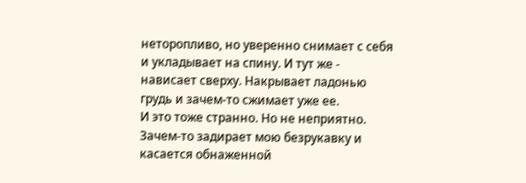неторопливо, но уверенно снимает с себя и укладывает на спину. И тут же - нависает сверху. Накрывает ладонью грудь и зачем-то сжимает уже ее.
И это тоже странно. Но не неприятно.
Зачем-то задирает мою безрукавку и касается обнаженной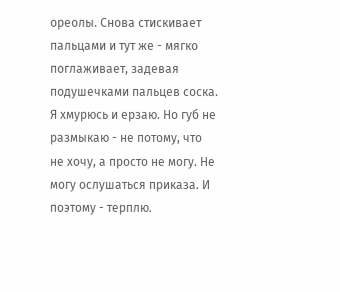ореолы. Снова стискивает пальцами и тут же - мягко поглаживает, задевая подушечками пальцев соска.
Я хмурюсь и ерзаю. Но губ не размыкаю - не потому, что не хочу, а просто не могу. Не могу ослушаться приказа. И поэтому - терплю.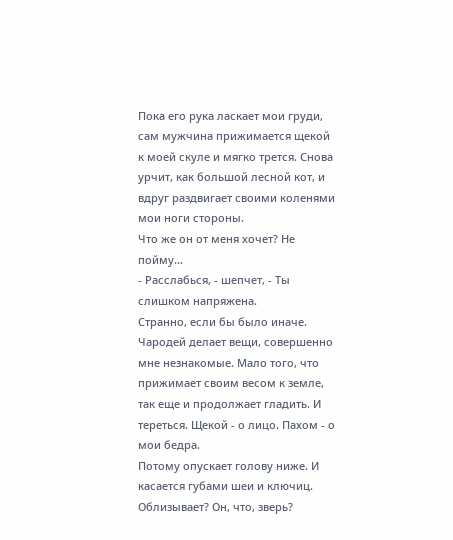Пока его рука ласкает мои груди, сам мужчина прижимается щекой к моей скуле и мягко трется. Снова урчит, как большой лесной кот, и вдруг раздвигает своими коленями мои ноги стороны.
Что же он от меня хочет? Не пойму…
- Расслабься, - шепчет, - Ты слишком напряжена.
Странно, если бы было иначе. Чародей делает вещи, совершенно мне незнакомые. Мало того, что прижимает своим весом к земле, так еще и продолжает гладить. И тереться. Щекой - о лицо. Пахом - о мои бедра.
Потому опускает голову ниже. И касается губами шеи и ключиц. Облизывает? Он, что, зверь?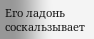Его ладонь соскальзывает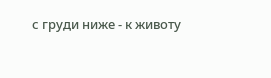с груди ниже - к животу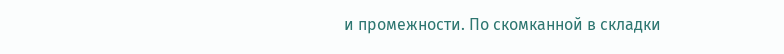и промежности. По скомканной в складки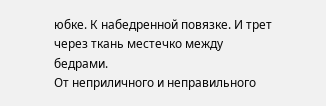юбке. К набедренной повязке. И трет через ткань местечко между бедрами.
От неприличного и неправильного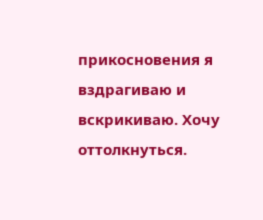прикосновения я вздрагиваю и вскрикиваю. Хочу оттолкнуться.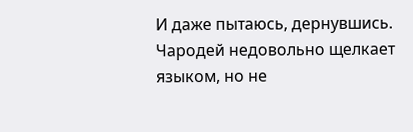И даже пытаюсь, дернувшись. Чародей недовольно щелкает языком, но не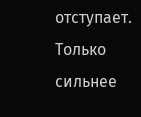отступает. Только сильнее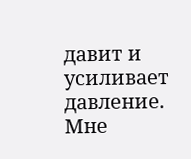давит и усиливает давление.
Мне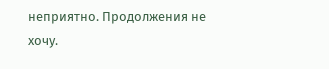неприятно. Продолжения не хочу.